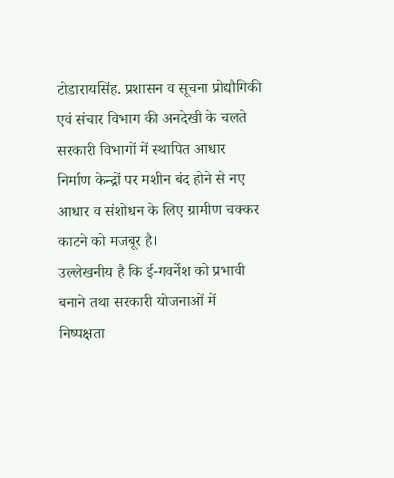टोडारायसिंह. प्रशासन व सूचना प्रोद्यौगिकी एवं संचार विभाग की अनदेखी के चलते सरकारी विभागों में स्थापित आधार निर्माण केन्द्रों पर मशीन बंद होने से नए आधार व संशोधन के लिए ग्रामीण चक्कर काटने को मजबूर है।
उल्लेखनीय है कि ई-गवर्नेश को प्रभावी बनाने तथा सरकारी योजनाओं में निष्पक्षता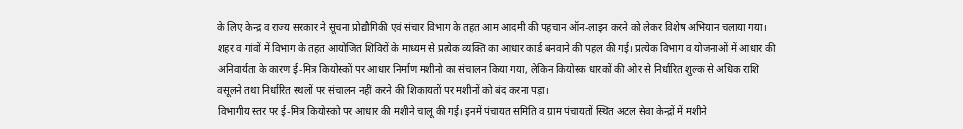के लिए केन्द्र व राज्य सरकार ने सूचना प्रोद्यौगिकी एवं संचार विभाग के तहत आम आदमी की पहचान ऑन-लाइन करने को लेकर विशेष अभियान चलाया गया।
शहर व गांवों में विभाग के तहत आयोजित शिविरों के माध्यम से प्रत्येक व्यक्ति का आधार कार्ड बनवाने की पहल की गई। प्रत्येक विभाग व योजनाओं में आधार की अनिवार्यता के कारण ई-मित्र कियोस्कों पर आधार निर्माण मशीनो का संचालन किया गया, लेकिन कियोस्क धारकों की ओर से निर्धारित शुल्क से अधिक राशि वसूलने तथा निर्धारित स्थलों पर संचालन नहीं करने की शिकायतों पर मशीनों को बंद करना पड़ा।
विभागीय स्तर पर ई-मित्र कियोस्को पर आधार की मशीने चालू की गई। इनमें पंचायत समिति व ग्राम पंचायतों स्थित अटल सेवा केन्द्रों में मशीने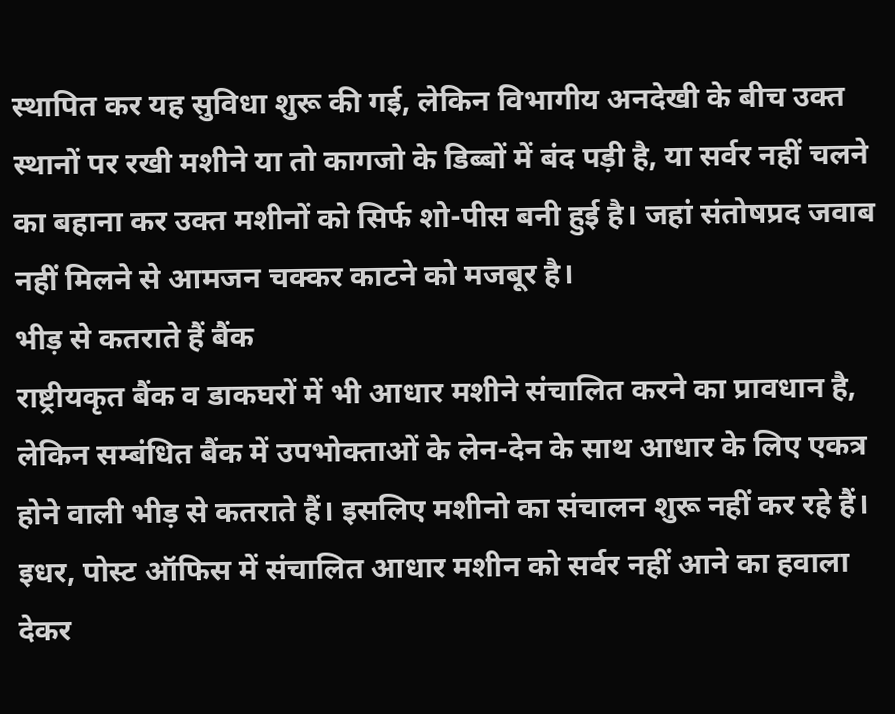स्थापित कर यह सुविधा शुरू की गई, लेकिन विभागीय अनदेखी के बीच उक्त स्थानों पर रखी मशीने या तो कागजो के डिब्बों में बंद पड़ी है, या सर्वर नहीं चलने का बहाना कर उक्त मशीनों को सिर्फ शो-पीस बनी हुई है। जहां संतोषप्रद जवाब नहीं मिलने से आमजन चक्कर काटने को मजबूर है।
भीड़ से कतराते हैं बैंक
राष्ट्रीयकृत बैंक व डाकघरों में भी आधार मशीने संचालित करने का प्रावधान है, लेकिन सम्बंधित बैंक में उपभोक्ताओं के लेन-देन के साथ आधार के लिए एकत्र होने वाली भीड़ से कतराते हैं। इसलिए मशीनो का संचालन शुरू नहीं कर रहे हैं। इधर, पोस्ट ऑफिस में संचालित आधार मशीन को सर्वर नहीं आने का हवाला देकर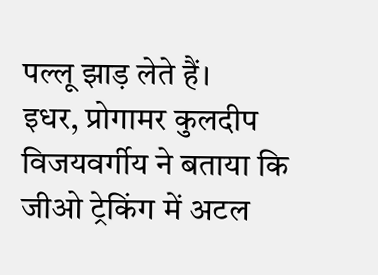पल्लू झाड़ लेते हैं।
इधर, प्रोगामर कुलदीप विजयवर्गीय ने बताया कि जीओ ट्रेकिंग में अटल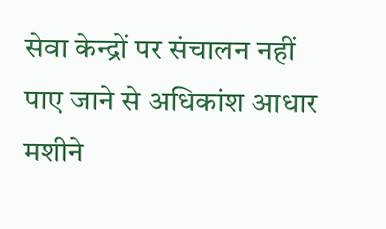सेवा केन्द्रों पर संचालन नहीं पाए जाने से अधिकांश आधार मशीने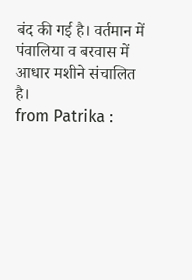बंद की गई है। वर्तमान में पंवालिया व बरवास में आधार मशीने संचालित है।
from Patrika :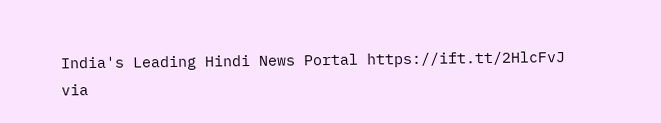India's Leading Hindi News Portal https://ift.tt/2HlcFvJ
via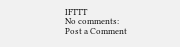IFTTT
No comments:
Post a Comment